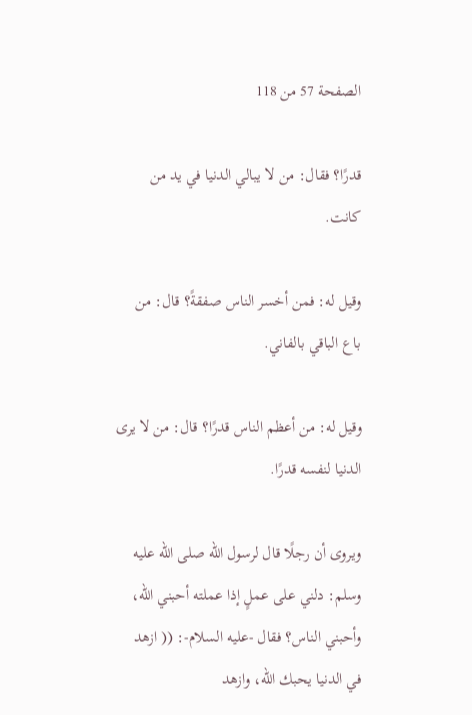الصفحة 57 من 118

قدرًا؟ فقال: من لا يبالي الدنيا في يد من كانت.

وقيل له: فمن أخسر الناس صفقةً؟ قال: من باع الباقي بالفاني.

وقيل له: من أعظم الناس قدرًا؟ قال: من لا يرى الدنيا لنفسه قدرًا.

ويروى أن رجلًا قال لرسول الله صلى الله عليه وسلم: دلني على عملٍ إذا عملته أحبني الله، وأحبني الناس؟ فقال -عليه السلام-: (( ازهد في الدنيا يحبك الله، وازهد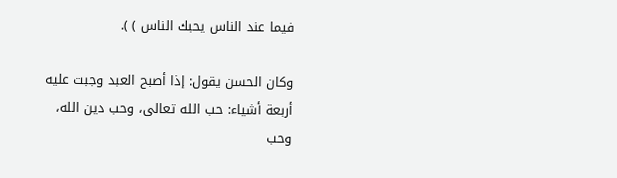فيما عند الناس يحبك الناس ) ).

وكان الحسن يقول: إذا أصبح العبد وجبت عليه أربعة أشياء: حب الله تعالى، وحب دين الله، وحب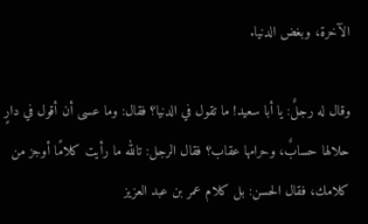الآخرة، وبغض الدنيا.

وقال له رجلٌ: يا أبا سعيد! ما تقول في الدنيا؟ فقال: وما عسى أن أقول في دارٍ حلالها حسابٌ، وحرامها عقاب؟ فقال الرجل: تالله ما رأيت كلامًا أوجز من كلامك، فقال الحسن: بل كلام عمر بن عبد العزيز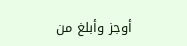أوجز وأبلغ من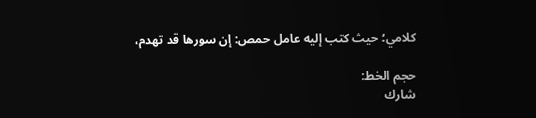كلامي؛ حيث كتب إليه عامل حمص: إن سورها قد تهدم،

حجم الخط:
شارك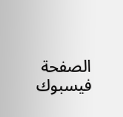الصفحة
فيسبوك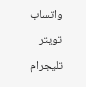واتساب تويتر تليجرام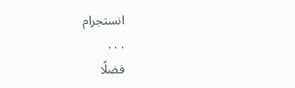انستجرام
. . .
فضلًا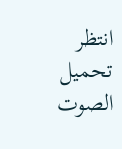انتظر تحميل الصوت